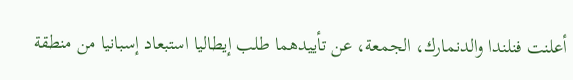أعلنت فنلندا والدنمارك، الجمعة، عن تأييدهما طلب إيطاليا استبعاد إسبانيا من منطقة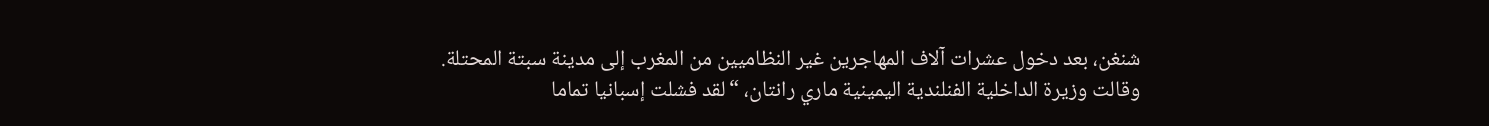شنغن، بعد دخول عشرات آلاف المهاجرين غير النظاميين من المغرب إلى مدينة سبتة المحتلة.
وقالت وزيرة الداخلية الفنلندية اليمينية ماري رانتان، “لقد فشلت إسبانيا تماما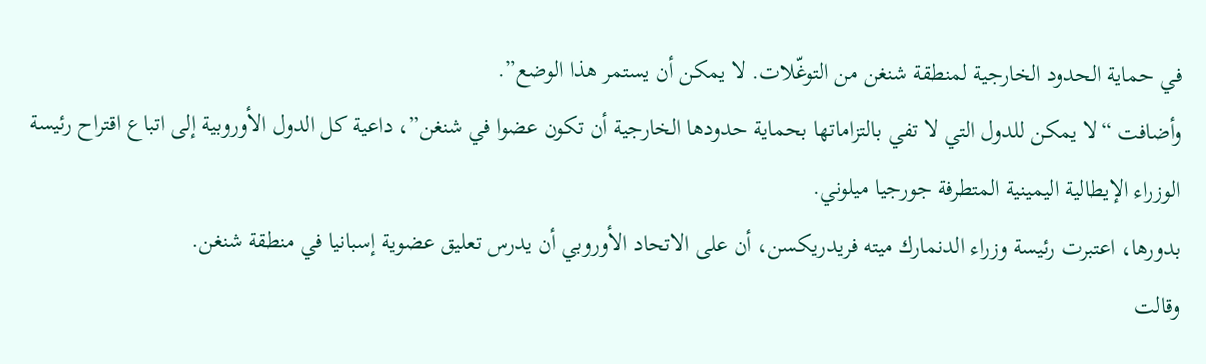في حماية الحدود الخارجية لمنطقة شنغن من التوغّلات. لا يمكن أن يستمر هذا الوضع”.
وأضافت “لا يمكن للدول التي لا تفي بالتزاماتها بحماية حدودها الخارجية أن تكون عضوا في شنغن”، داعية كل الدول الأوروبية إلى اتباع اقتراح رئيسة الوزراء الإيطالية اليمينية المتطرفة جورجيا ميلوني.
بدورها، اعتبرت رئيسة وزراء الدنمارك ميته فريدريكسن، أن على الاتحاد الأوروبي أن يدرس تعليق عضوية إسبانيا في منطقة شنغن.
وقالت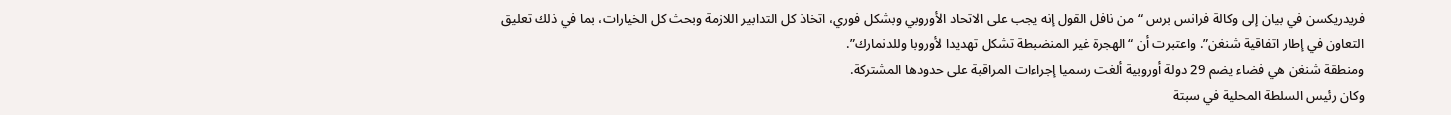فريدريكسن في بيان إلى وكالة فرانس برس “من نافل القول إنه يجب على الاتحاد الأوروبي وبشكل فوري، اتخاذ كل التدابير اللازمة وبحث كل الخيارات، بما في ذلك تعليق التعاون في إطار اتفاقية شنغن”. واعتبرت أن “الهجرة غير المنضبطة تشكل تهديدا لأوروبا وللدنمارك”.
ومنطقة شنغن هي فضاء يضم 29 دولة أوروبية ألغت رسميا إجراءات المراقبة على حدودها المشتركة.
وكان رئيس السلطة المحلية في سبتة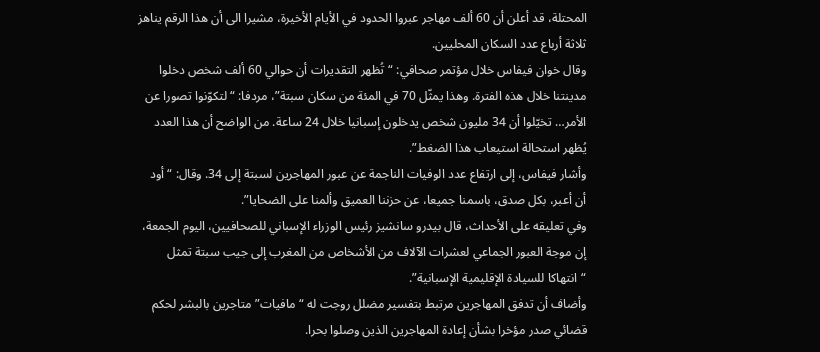المحتلة، قد أعلن أن 60 ألف مهاجر عبروا الحدود في الأيام الأخيرة، مشيرا الى أن هذا الرقم يناهز ثلاثة أرباع عدد السكان المحليين.
وقال خوان فيفاس خلال مؤتمر صحافي: “تُظهر التقديرات أن حوالي 60 ألف شخص دخلوا مدينتنا خلال هذه الفترة. وهذا يمثّل 70 في المئة من سكان سبتة”، مردفا: “لتكوّنوا تصورا عن الأمر… تخيّلوا أن 34 مليون شخص يدخلون إسبانيا خلال 24 ساعة. من الواضح أن هذا العدد يُظهر استحالة استيعاب هذا الضغط”.
وأشار فيفاس، إلى ارتفاع عدد الوفيات الناجمة عن عبور المهاجرين لسبتة إلى 34. وقال: “أود أن أعبر، بكل صدق، باسمنا جميعا، عن حزننا العميق وألمنا على الضحايا”.
وفي تعليقه على الأحداث، قال بيدرو سانشيز رئيس الوزراء الإسباني للصحافيين، اليوم الجمعة، إن موجة العبور الجماعي لعشرات الآلاف من الأشخاص من المغرب إلى جيب سبتة تمثل “انتهاكا للسيادة الإقليمية الإسبانية”.
وأضاف أن تدفق المهاجرين مرتبط بتفسير مضلل روجت له “مافيات” متاجرين بالبشر لحكم قضائي صدر مؤخرا بشأن إعادة المهاجرين الذين وصلوا بحرا.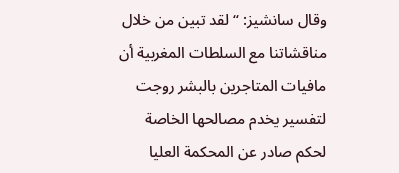وقال سانشيز: “لقد تبين من خلال مناقشاتنا مع السلطات المغربية أن مافيات المتاجرين بالبشر روجت لتفسير يخدم مصالحها الخاصة لحكم صادر عن المحكمة العليا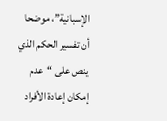الإسبانية”، موضحا أن تفسير الحكم الذي ينص على “عدم إمكان إعادة الأفراد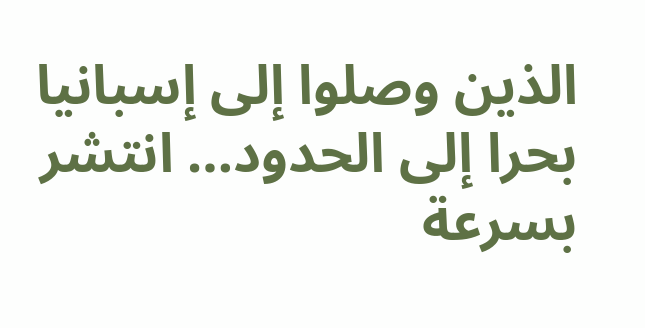الذين وصلوا إلى إسبانيا بحرا إلى الحدود… انتشر بسرعة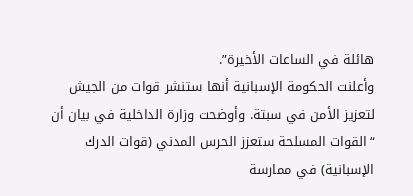هائلة في الساعات الأخيرة”.
وأعلنت الحكومة الإسبانية أنها ستنشر قوات من الجيش لتعزيز الأمن في سبتة. وأوضحت وزارة الداخلية في بيان أن “القوات المسلحة ستعزز الحرس المدني (قوات الدرك الإسبانية) في ممارسة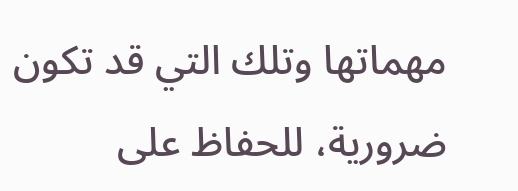مهماتها وتلك التي قد تكون ضرورية، للحفاظ على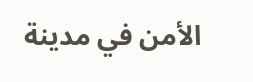الأمن في مدينة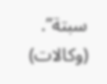سبتة”.
(وكالات)